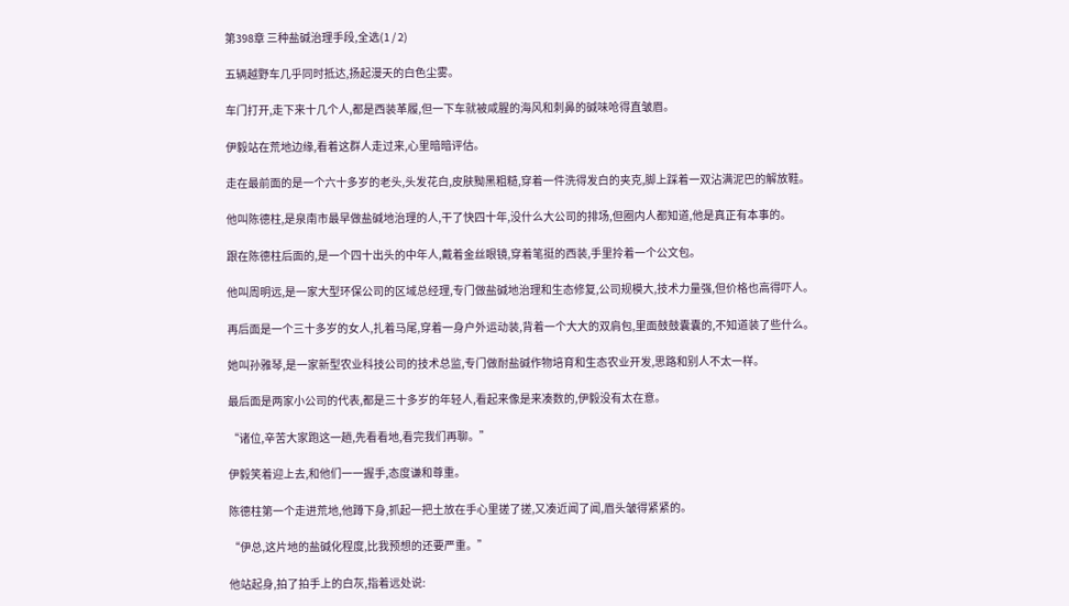第398章 三种盐碱治理手段,全选(1 / 2)

五辆越野车几乎同时抵达,扬起漫天的白色尘雾。

车门打开,走下来十几个人,都是西装革履,但一下车就被咸腥的海风和刺鼻的碱味呛得直皱眉。

伊毅站在荒地边缘,看着这群人走过来,心里暗暗评估。

走在最前面的是一个六十多岁的老头,头发花白,皮肤黝黑粗糙,穿着一件洗得发白的夹克,脚上踩着一双沾满泥巴的解放鞋。

他叫陈德柱,是泉南市最早做盐碱地治理的人,干了快四十年,没什么大公司的排场,但圈内人都知道,他是真正有本事的。

跟在陈德柱后面的,是一个四十出头的中年人,戴着金丝眼镜,穿着笔挺的西装,手里拎着一个公文包。

他叫周明远,是一家大型环保公司的区域总经理,专门做盐碱地治理和生态修复,公司规模大,技术力量强,但价格也高得吓人。

再后面是一个三十多岁的女人,扎着马尾,穿着一身户外运动装,背着一个大大的双肩包,里面鼓鼓囊囊的,不知道装了些什么。

她叫孙雅琴,是一家新型农业科技公司的技术总监,专门做耐盐碱作物培育和生态农业开发,思路和别人不太一样。

最后面是两家小公司的代表,都是三十多岁的年轻人,看起来像是来凑数的,伊毅没有太在意。

“诸位,辛苦大家跑这一趟,先看看地,看完我们再聊。”

伊毅笑着迎上去,和他们一一握手,态度谦和尊重。

陈德柱第一个走进荒地,他蹲下身,抓起一把土放在手心里搓了搓,又凑近闻了闻,眉头皱得紧紧的。

“伊总,这片地的盐碱化程度,比我预想的还要严重。”

他站起身,拍了拍手上的白灰,指着远处说: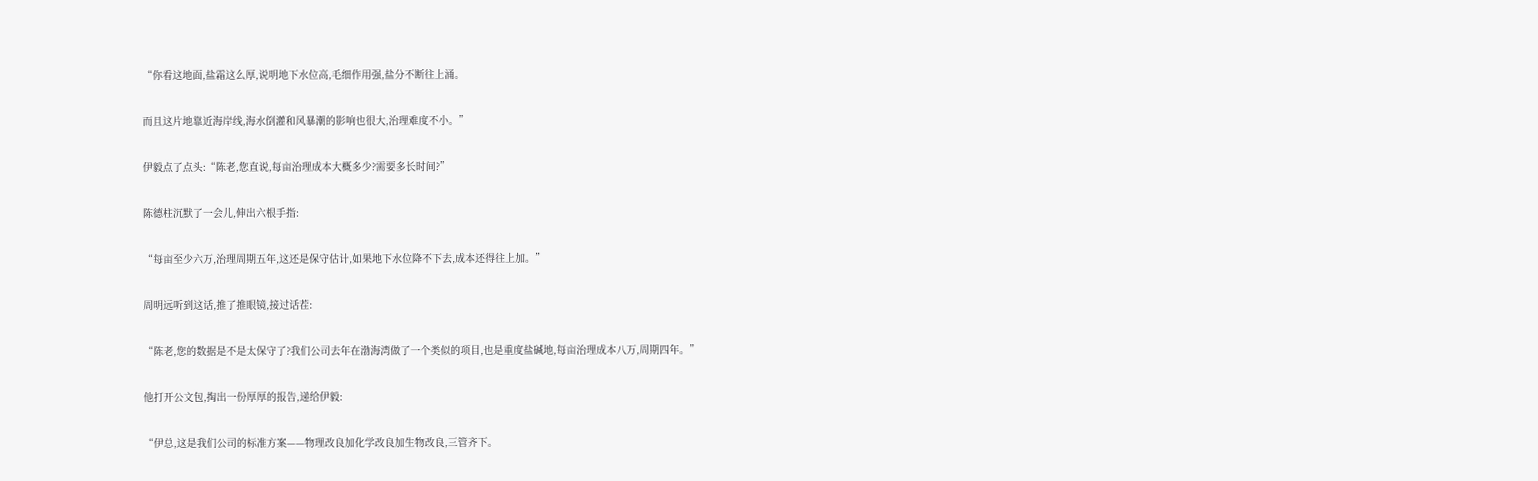“你看这地面,盐霜这么厚,说明地下水位高,毛细作用强,盐分不断往上涌。

而且这片地靠近海岸线,海水倒灌和风暴潮的影响也很大,治理难度不小。”

伊毅点了点头:“陈老,您直说,每亩治理成本大概多少?需要多长时间?”

陈德柱沉默了一会儿,伸出六根手指:

“每亩至少六万,治理周期五年,这还是保守估计,如果地下水位降不下去,成本还得往上加。”

周明远听到这话,推了推眼镜,接过话茬:

“陈老,您的数据是不是太保守了?我们公司去年在渤海湾做了一个类似的项目,也是重度盐碱地,每亩治理成本八万,周期四年。”

他打开公文包,掏出一份厚厚的报告,递给伊毅:

“伊总,这是我们公司的标准方案——物理改良加化学改良加生物改良,三管齐下。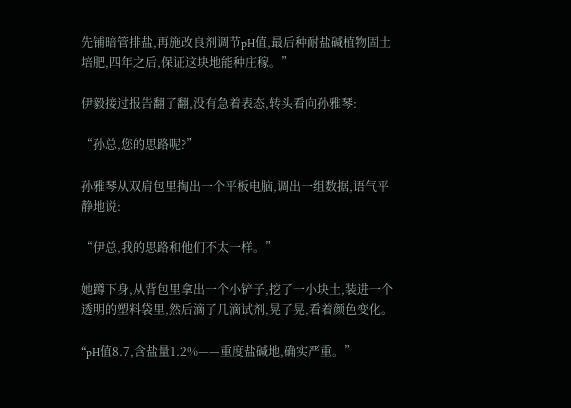先铺暗管排盐,再施改良剂调节pH值,最后种耐盐碱植物固土培肥,四年之后,保证这块地能种庄稼。”

伊毅接过报告翻了翻,没有急着表态,转头看向孙雅琴:

“孙总,您的思路呢?”

孙雅琴从双肩包里掏出一个平板电脑,调出一组数据,语气平静地说:

“伊总,我的思路和他们不太一样。”

她蹲下身,从背包里拿出一个小铲子,挖了一小块土,装进一个透明的塑料袋里,然后滴了几滴试剂,晃了晃,看着颜色变化。

“pH值8.7,含盐量1.2%——重度盐碱地,确实严重。”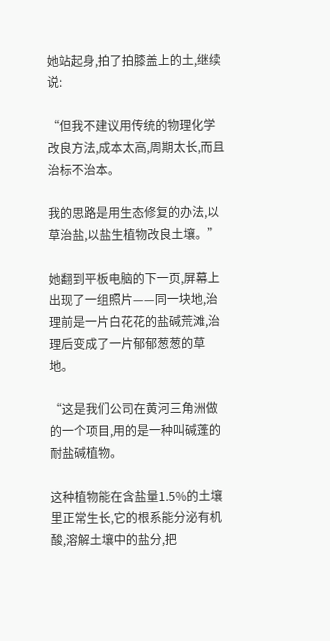她站起身,拍了拍膝盖上的土,继续说:

“但我不建议用传统的物理化学改良方法,成本太高,周期太长,而且治标不治本。

我的思路是用生态修复的办法,以草治盐,以盐生植物改良土壤。”

她翻到平板电脑的下一页,屏幕上出现了一组照片——同一块地,治理前是一片白花花的盐碱荒滩,治理后变成了一片郁郁葱葱的草地。

“这是我们公司在黄河三角洲做的一个项目,用的是一种叫碱蓬的耐盐碱植物。

这种植物能在含盐量1.5%的土壤里正常生长,它的根系能分泌有机酸,溶解土壤中的盐分,把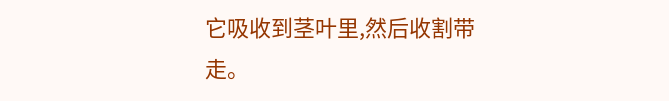它吸收到茎叶里,然后收割带走。